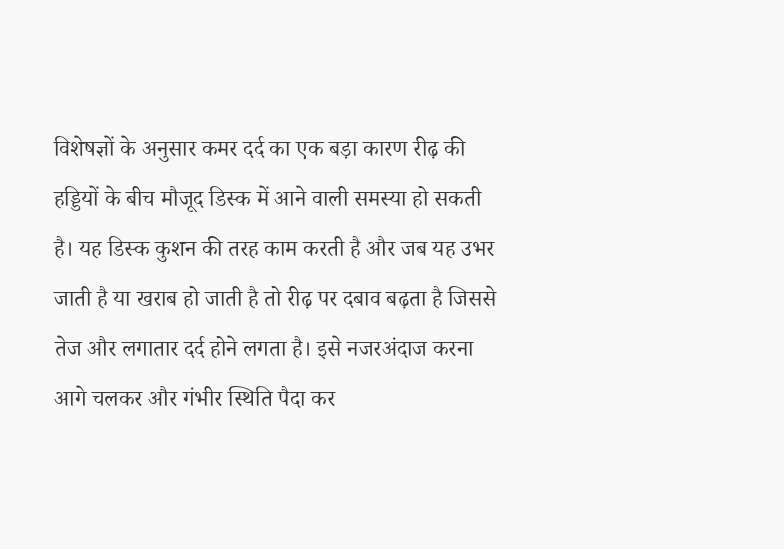विशेषज्ञों के अनुसार कमर दर्द का एक बड़ा कारण रीढ़ की हड्डियों के बीच मौजूद डिस्क में आने वाली समस्या हो सकती है। यह डिस्क कुशन की तरह काम करती है और जब यह उभर जाती है या खराब हो जाती है तो रीढ़ पर दबाव बढ़ता है जिससे तेज और लगातार दर्द होने लगता है। इसे नजरअंदाज करना आगे चलकर और गंभीर स्थिति पैदा कर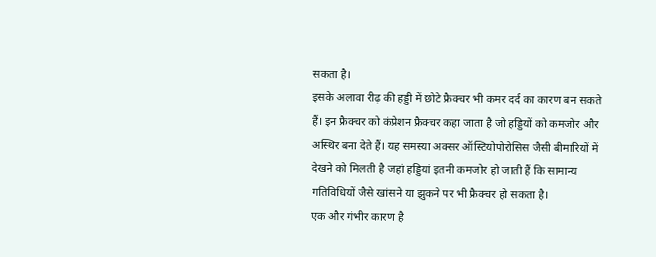सकता है।
इसके अलावा रीढ़ की हड्डी में छोटे फ्रैक्चर भी कमर दर्द का कारण बन सकते हैं। इन फ्रैक्चर को कंप्रेशन फ्रैक्चर कहा जाता है जो हड्डियों को कमजोर और अस्थिर बना देते हैं। यह समस्या अक्सर ऑस्टियोपोरोसिस जैसी बीमारियों में देखने को मिलती है जहां हड्डियां इतनी कमजोर हो जाती हैं कि सामान्य गतिविधियों जैसे खांसने या झुकने पर भी फ्रैक्चर हो सकता है।
एक और गंभीर कारण है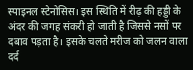स्पाइनल स्टेनोसिस। इस स्थिति में रीढ़ की हड्डी के अंदर की जगह संकरी हो जाती है जिससे नसों पर दबाव पड़ता है। इसके चलते मरीज को जलन वाला दर्द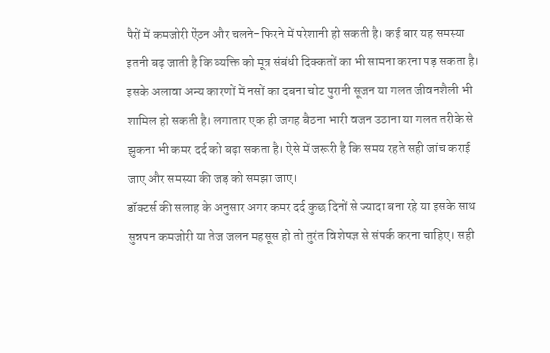पैरों में कमजोरी ऐंठन और चलने-फिरने में परेशानी हो सकती है। कई बार यह समस्या इतनी बढ़ जाती है कि व्यक्ति को मूत्र संबंधी दिक्कतों का भी सामना करना पड़ सकता है।
इसके अलावा अन्य कारणों में नसों का दबना चोट पुरानी सूजन या गलत जीवनशैली भी शामिल हो सकती है। लगातार एक ही जगह बैठना भारी वजन उठाना या गलत तरीके से झुकना भी कमर दर्द को बढ़ा सकता है। ऐसे में जरूरी है कि समय रहते सही जांच कराई जाए और समस्या की जड़ को समझा जाए।
डॉक्टर्स की सलाह के अनुसार अगर कमर दर्द कुछ दिनों से ज्यादा बना रहे या इसके साथ सुन्नपन कमजोरी या तेज जलन महसूस हो तो तुरंत विशेषज्ञ से संपर्क करना चाहिए। सही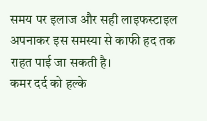समय पर इलाज और सही लाइफस्टाइल अपनाकर इस समस्या से काफी हद तक राहत पाई जा सकती है।
कमर दर्द को हल्के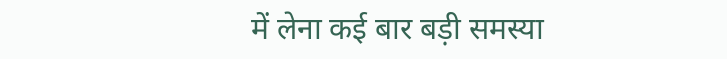में लेना कई बार बड़ी समस्या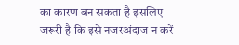का कारण बन सकता है इसलिए जरूरी है कि इसे नजरअंदाज न करें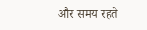और समय रहते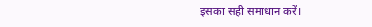इसका सही समाधान करें।